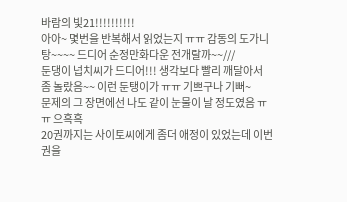바람의 빛21!!!!!!!!!!
아아~ 몇번을 반복해서 읽었는지 ㅠㅠ 감동의 도가니탕~~~~ 드디어 순정만화다운 전개랄까~~///
둔댕이 넙치씨가 드디어!!! 생각보다 빨리 깨달아서 좀 놀랐음~~ 이런 둔탱이가 ㅠㅠ 기쁘구나 기뻐~
문제의 그 장면에선 나도 같이 눈물이 날 정도였음 ㅠㅠ 으흑흑
20권까지는 사이토씨에게 좀더 애정이 있었는데 이번권을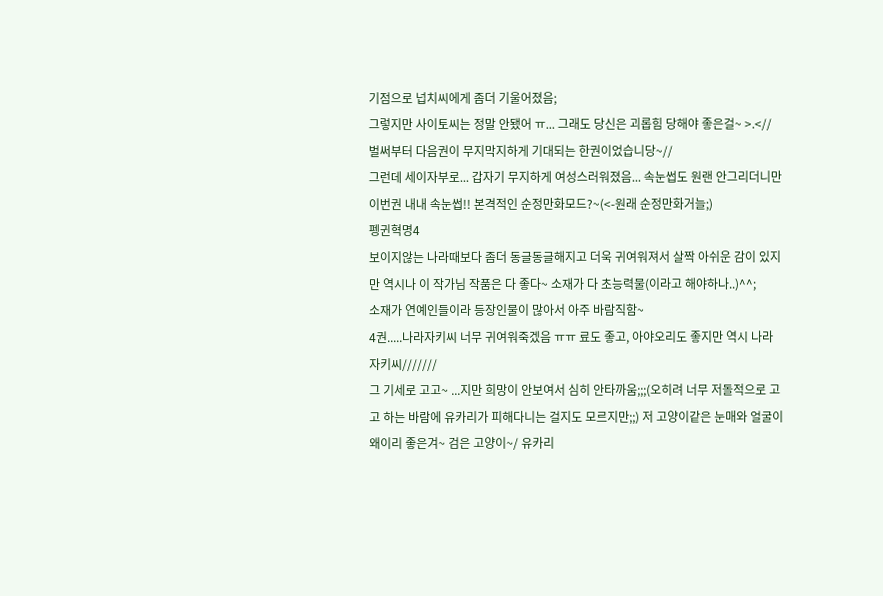기점으로 넙치씨에게 좀더 기울어졌음;
그렇지만 사이토씨는 정말 안됐어 ㅠ... 그래도 당신은 괴롭힘 당해야 좋은걸~ >.<//
벌써부터 다음권이 무지막지하게 기대되는 한권이었습니당~//
그런데 세이자부로... 갑자기 무지하게 여성스러워졌음... 속눈썹도 원랜 안그리더니만 이번권 내내 속눈썹!! 본격적인 순정만화모드?~(<-원래 순정만화거늘;)
펭귄혁명4
보이지않는 나라때보다 좀더 동글동글해지고 더욱 귀여워져서 살짝 아쉬운 감이 있지만 역시나 이 작가님 작품은 다 좋다~ 소재가 다 초능력물(이라고 해야하나..)^^;
소재가 연예인들이라 등장인물이 많아서 아주 바람직함~
4권.....나라자키씨 너무 귀여워죽겠음 ㅠㅠ 료도 좋고, 아야오리도 좋지만 역시 나라자키씨///////
그 기세로 고고~ ...지만 희망이 안보여서 심히 안타까움;;;(오히려 너무 저돌적으로 고고 하는 바람에 유카리가 피해다니는 걸지도 모르지만;;) 저 고양이같은 눈매와 얼굴이 왜이리 좋은겨~ 검은 고양이~/ 유카리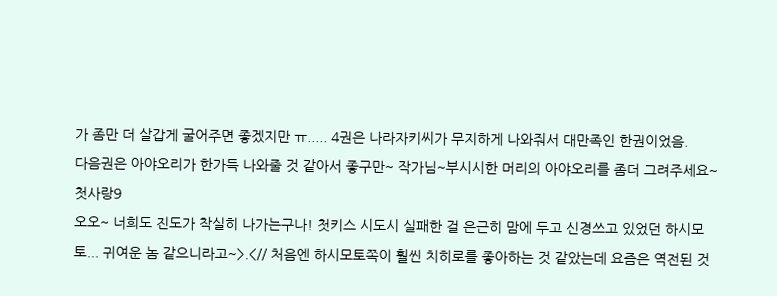가 좀만 더 살갑게 굴어주면 좋겠지만 ㅠ..... 4권은 나라자키씨가 무지하게 나와줘서 대만족인 한권이었음.
다음권은 아야오리가 한가득 나와줄 것 같아서 좋구만~ 작가님~부시시한 머리의 아야오리를 좀더 그려주세요~
첫사랑9
오오~ 너희도 진도가 착실히 나가는구나! 첫키스 시도시 실패한 걸 은근히 맘에 두고 신경쓰고 있었던 하시모토... 귀여운 놈 같으니라고~>.<// 처음엔 하시모토쪽이 훨씬 치히로를 좋아하는 것 같았는데 요즘은 역전된 것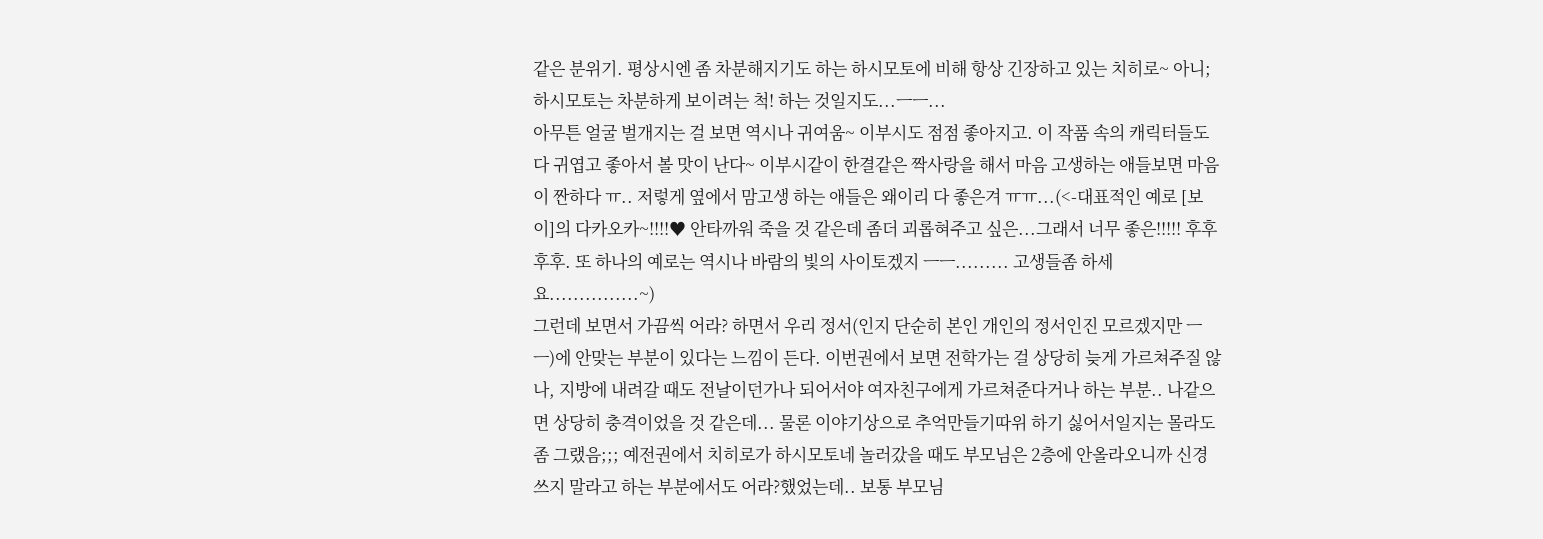같은 분위기. 평상시엔 좀 차분해지기도 하는 하시모토에 비해 항상 긴장하고 있는 치히로~ 아니; 하시모토는 차분하게 보이려는 척! 하는 것일지도...ㅡㅡ...
아무튼 얼굴 벌개지는 걸 보면 역시나 귀여움~ 이부시도 점점 좋아지고. 이 작품 속의 캐릭터들도 다 귀엽고 좋아서 볼 맛이 난다~ 이부시같이 한결같은 짝사랑을 해서 마음 고생하는 애들보면 마음이 짠하다 ㅠ.. 저렇게 옆에서 맘고생 하는 애들은 왜이리 다 좋은겨 ㅠㅠ...(<-대표적인 예로 [보이]의 다카오카~!!!!♥ 안타까워 죽을 것 같은데 좀더 괴롭혀주고 싶은...그래서 너무 좋은!!!!! 후후후후. 또 하나의 예로는 역시나 바람의 빛의 사이토겠지 ㅡㅡ......... 고생들좀 하세요...............~)
그런데 보면서 가끔씩 어라? 하면서 우리 정서(인지 단순히 본인 개인의 정서인진 모르겠지만 ㅡㅡ)에 안맞는 부분이 있다는 느낌이 든다. 이번권에서 보면 전학가는 걸 상당히 늦게 가르쳐주질 않나, 지방에 내려갈 때도 전날이던가나 되어서야 여자친구에게 가르쳐준다거나 하는 부분.. 나같으면 상당히 충격이었을 것 같은데... 물론 이야기상으로 추억만들기따위 하기 싫어서일지는 몰라도 좀 그랬음;;; 예전권에서 치히로가 하시모토네 놀러갔을 때도 부모님은 2층에 안올라오니까 신경쓰지 말라고 하는 부분에서도 어라?했었는데.. 보통 부모님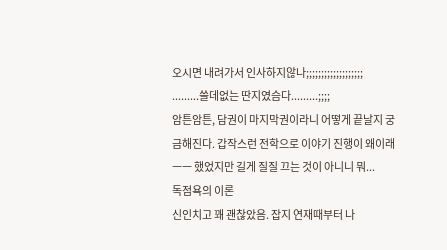오시면 내려가서 인사하지않나;;;;;;;;;;;;;;;;;;;
.........쓸데없는 딴지였슴다.........;;;;
암튼암튼, 담권이 마지막권이라니 어떻게 끝날지 궁금해진다. 갑작스런 전학으로 이야기 진행이 왜이래 ㅡㅡ 했었지만 길게 질질 끄는 것이 아니니 뭐...
독점욕의 이론
신인치고 꽤 괜찮았음. 잡지 연재때부터 나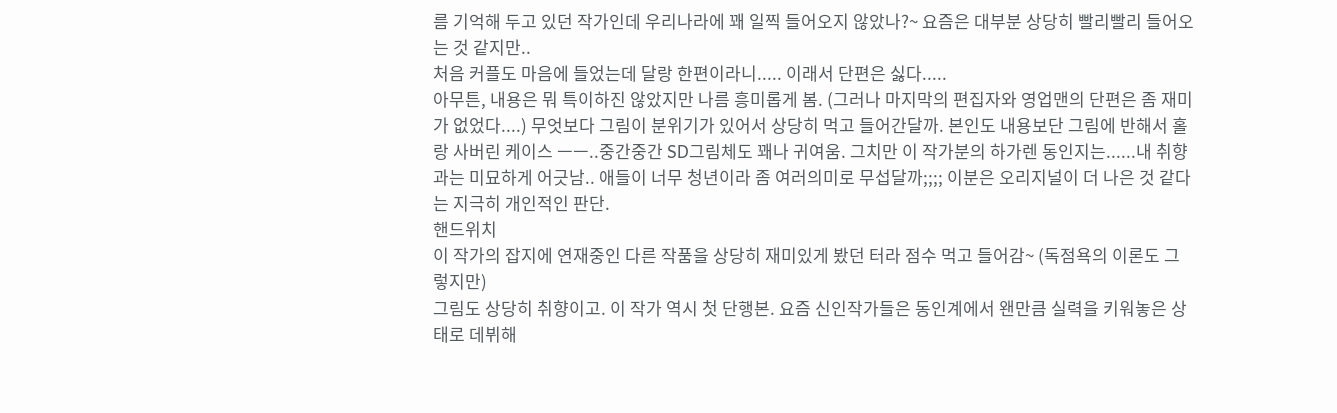름 기억해 두고 있던 작가인데 우리나라에 꽤 일찍 들어오지 않았나?~ 요즘은 대부분 상당히 빨리빨리 들어오는 것 같지만..
처음 커플도 마음에 들었는데 달랑 한편이라니..... 이래서 단편은 싫다.....
아무튼, 내용은 뭐 특이하진 않았지만 나름 흥미롭게 봄. (그러나 마지막의 편집자와 영업맨의 단편은 좀 재미가 없었다....) 무엇보다 그림이 분위기가 있어서 상당히 먹고 들어간달까. 본인도 내용보단 그림에 반해서 홀랑 사버린 케이스 ㅡㅡ..중간중간 SD그림체도 꽤나 귀여움. 그치만 이 작가분의 하가렌 동인지는......내 취향과는 미묘하게 어긋남.. 애들이 너무 청년이라 좀 여러의미로 무섭달까;;;; 이분은 오리지널이 더 나은 것 같다는 지극히 개인적인 판단.
핸드위치
이 작가의 잡지에 연재중인 다른 작품을 상당히 재미있게 봤던 터라 점수 먹고 들어감~ (독점욕의 이론도 그렇지만)
그림도 상당히 취향이고. 이 작가 역시 첫 단행본. 요즘 신인작가들은 동인계에서 왠만큼 실력을 키워놓은 상태로 데뷔해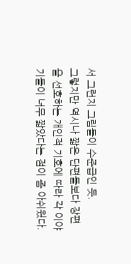서 그런지 그림들이 수준급인 듯.
그렇지만 역시나 짧은 단편들보다 장편을 선호하는 개인적 기호에 따라 각 이야기들이 너무 짧았다는 점이 좀 아쉬웠다.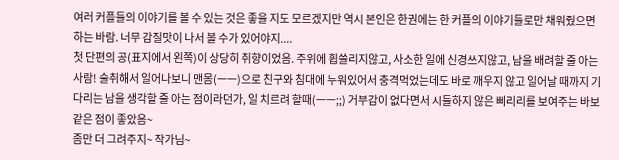여러 커플들의 이야기를 볼 수 있는 것은 좋을 지도 모르겠지만 역시 본인은 한권에는 한 커플의 이야기들로만 채워줬으면 하는 바람. 너무 감질맛이 나서 볼 수가 있어야지....
첫 단편의 공(표지에서 왼쪽)이 상당히 취향이었음. 주위에 휩쓸리지않고, 사소한 일에 신경쓰지않고, 남을 배려할 줄 아는 사람! 술취해서 일어나보니 맨몸(ㅡㅡ)으로 친구와 침대에 누워있어서 충격먹었는데도 바로 깨우지 않고 일어날 때까지 기다리는 남을 생각할 줄 아는 점이라던가, 일 치르려 할때(ㅡㅡ;;) 거부감이 없다면서 시들하지 않은 삐리리를 보여주는 바보 같은 점이 좋았음~
좀만 더 그려주지~ 작가님~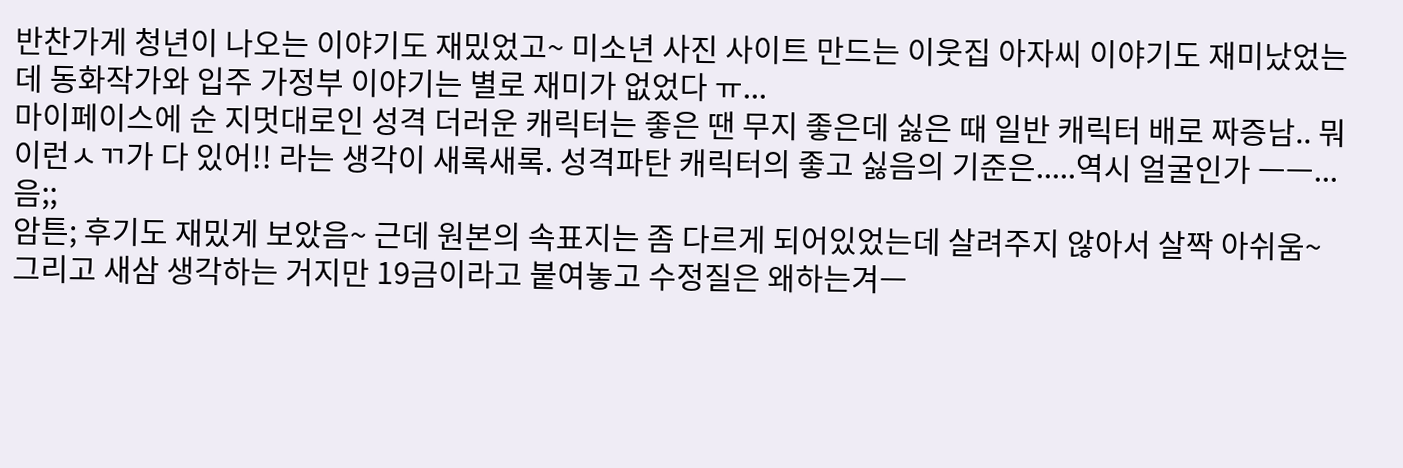반찬가게 청년이 나오는 이야기도 재밌었고~ 미소년 사진 사이트 만드는 이웃집 아자씨 이야기도 재미났었는데 동화작가와 입주 가정부 이야기는 별로 재미가 없었다 ㅠ...
마이페이스에 순 지멋대로인 성격 더러운 캐릭터는 좋은 땐 무지 좋은데 싫은 때 일반 캐릭터 배로 짜증남.. 뭐 이런ㅅㄲ가 다 있어!! 라는 생각이 새록새록. 성격파탄 캐릭터의 좋고 싫음의 기준은.....역시 얼굴인가 ㅡㅡ... 음;;
암튼; 후기도 재밌게 보았음~ 근데 원본의 속표지는 좀 다르게 되어있었는데 살려주지 않아서 살짝 아쉬움~
그리고 새삼 생각하는 거지만 19금이라고 붙여놓고 수정질은 왜하는겨ㅡ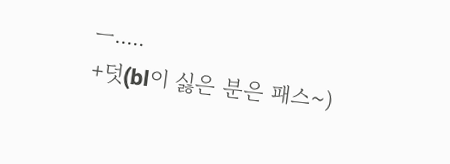ㅡ.....
+덧(bl이 싫은 분은 패스~)